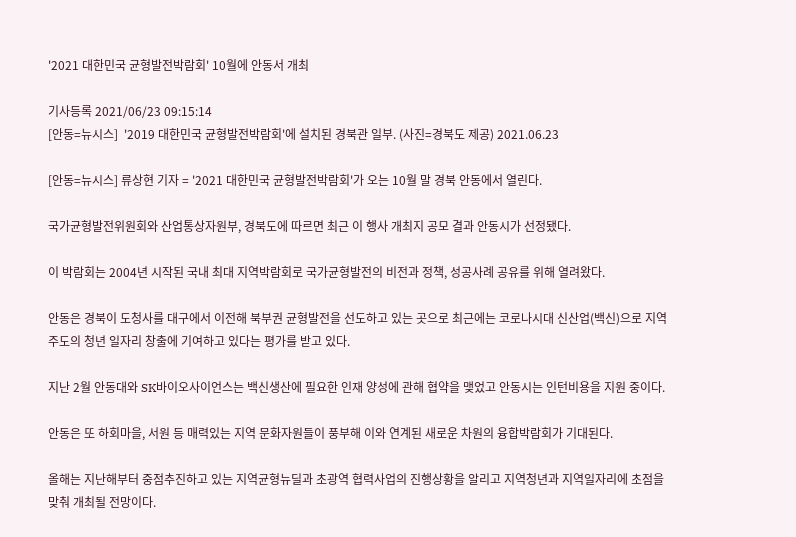'2021 대한민국 균형발전박람회' 10월에 안동서 개최

기사등록 2021/06/23 09:15:14
[안동=뉴시스]  '2019 대한민국 균형발전박람회'에 설치된 경북관 일부. (사진=경북도 제공) 2021.06.23

[안동=뉴시스] 류상현 기자 = '2021 대한민국 균형발전박람회'가 오는 10월 말 경북 안동에서 열린다.

국가균형발전위원회와 산업통상자원부, 경북도에 따르면 최근 이 행사 개최지 공모 결과 안동시가 선정됐다.

이 박람회는 2004년 시작된 국내 최대 지역박람회로 국가균형발전의 비전과 정책, 성공사례 공유를 위해 열려왔다.

안동은 경북이 도청사를 대구에서 이전해 북부권 균형발전을 선도하고 있는 곳으로 최근에는 코로나시대 신산업(백신)으로 지역 주도의 청년 일자리 창출에 기여하고 있다는 평가를 받고 있다.

지난 2월 안동대와 SK바이오사이언스는 백신생산에 필요한 인재 양성에 관해 협약을 맺었고 안동시는 인턴비용을 지원 중이다.

안동은 또 하회마을, 서원 등 매력있는 지역 문화자원들이 풍부해 이와 연계된 새로운 차원의 융합박람회가 기대된다.

올해는 지난해부터 중점추진하고 있는 지역균형뉴딜과 초광역 협력사업의 진행상황을 알리고 지역청년과 지역일자리에 초점을 맞춰 개최될 전망이다.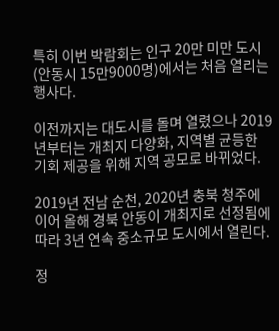특히 이번 박람회는 인구 20만 미만 도시(안동시 15만9000명)에서는 처음 열리는 행사다.

이전까지는 대도시를 돌며 열렸으나 2019년부터는 개최지 다양화, 지역별 균등한 기회 제공을 위해 지역 공모로 바뀌었다.

2019년 전남 순천, 2020년 충북 청주에 이어 올해 경북 안동이 개최지로 선정됨에 따라 3년 연속 중소규모 도시에서 열린다.

정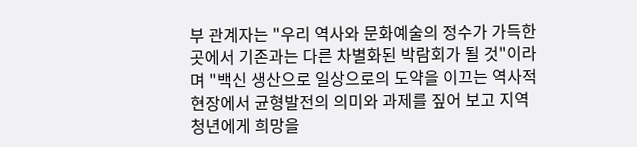부 관계자는 "우리 역사와 문화예술의 정수가 가득한 곳에서 기존과는 다른 차별화된 박람회가 될 것"이라며 "백신 생산으로 일상으로의 도약을 이끄는 역사적 현장에서 균형발전의 의미와 과제를 짚어 보고 지역청년에게 희망을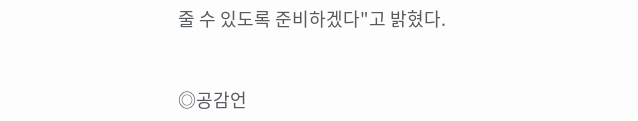줄 수 있도록 준비하겠다"고 밝혔다.


◎공감언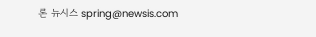론 뉴시스 spring@newsis.com